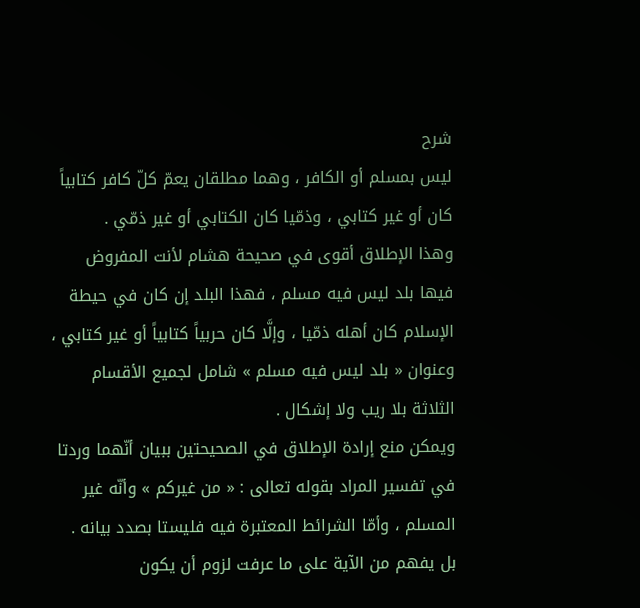شرح
ليس بمسلم أو الكافر ، وهما مطلقان يعمّ كلّ كافر كتابياً كان أو غير كتابي ، وذمّيا كان الكتابي أو غير ذمّي .
وهذا الإطلاق أقوى في صحيحة هشام لأنت المفروض فيها بلد ليس فيه مسلم ، فهذا البلد إن كان في حيطة الإسلام كان أهله ذمّيا ، وإلَّا كان حربياً كتابياً أو غير كتابي ، وعنوان « بلد ليس فيه مسلم » شامل لجميع الأقسام الثلاثة بلا ريب ولا إشكال .
ويمكن منع إرادة الإطلاق في الصحيحتين ببيان أنّهما وردتا في تفسير المراد بقوله تعالى : « من غيركم » وأنّه غير المسلم ، وأمّا الشرائط المعتبرة فيه فليستا بصدد بيانه .
بل يفهم من الآية على ما عرفت لزوم أن يكون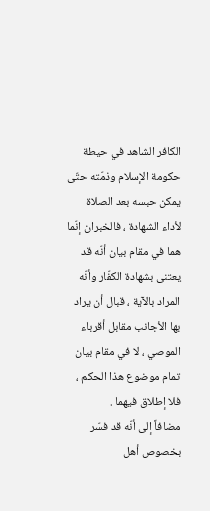الكافر الشاهد في حيطة حكومة الإسلام وذمّته حتّى يمكن حبسه بعد الصلاة لأداء الشهادة ، فالخبران إنّما هما في مقام بيان أنّه قد يعتنى بشهادة الكفّار وأنّه المراد بالآية ، قبال أن يراد بها الأجانب مقابل أقرباء الموصي ، لا في مقام بيان تمام موضوع هذا الحكم ، فلا إطلاق فيهما .
مضافاً إلى أنّه قد فسّر بخصوص أهل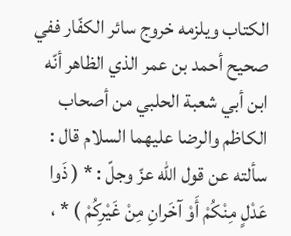الكتاب ويلزمه خروج سائر الكفّار ففي صحيح أحمد بن عمر الذي الظاهر أنّه ابن أبي شعبة الحلبي من أصحاب الكاظم والرضا عليهما السلام قال : سألته عن قول الله عزّ وجلّ : * ( ذَوا عَدْلٍ مِنْكُمْ أَوْ آخَرانِ مِنْ غَيْرِكُمْ ) * ،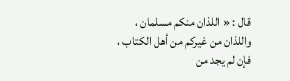قال : « اللذان منكم مسلمان ، واللذان من غيركم من أهل الكتاب ، فإن لم يجد من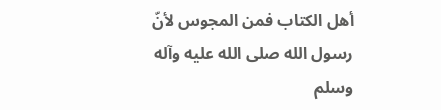أهل الكتاب فمن المجوس لأنّ رسول الله صلى الله عليه وآله وسلم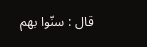قال : سنّوا بهم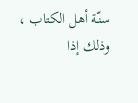سنّة أهل الكتاب ، وذلك إذا